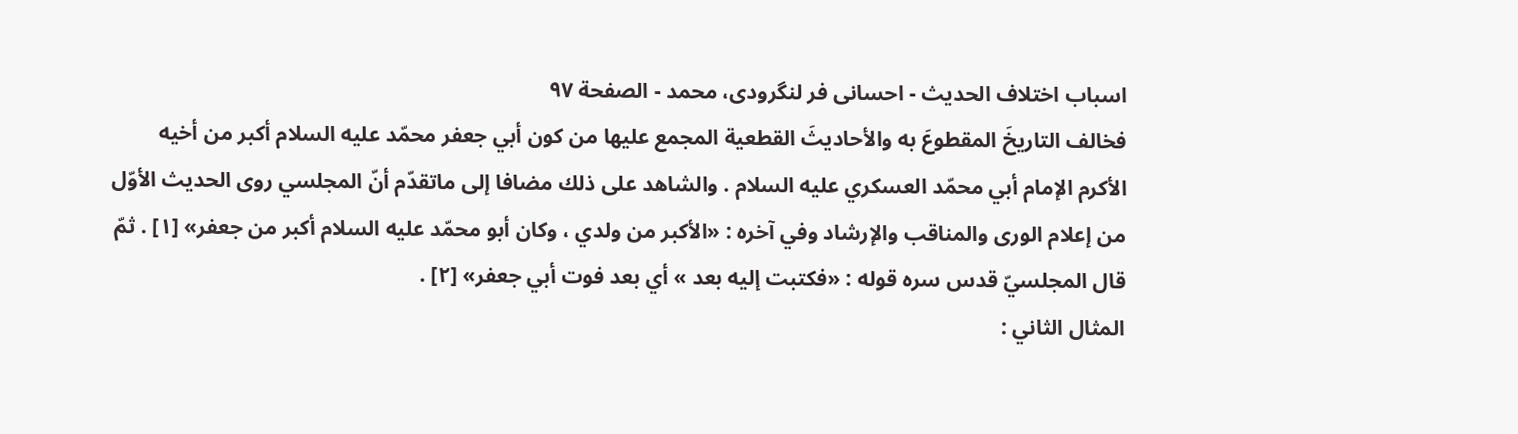اسباب اختلاف الحديث - احسانی فر لنگرودی، محمد - الصفحة ٩٧
فخالف التاريخَ المقطوعَ به والأحاديثَ القطعية المجمع عليها من كون أبي جعفر محمّد عليه السلام أكبر من أخيه الأكرم الإمام أبي محمّد العسكري عليه السلام . والشاهد على ذلك مضافا إلى ماتقدّم أنّ المجلسي روى الحديث الأوّل من إعلام الورى والمناقب والإرشاد وفي آخره : «الأكبر من ولدي ، وكان أبو محمّد عليه السلام أكبر من جعفر» [١] . ثمّ قال المجلسيّ قدس سره قوله : «فكتبت إليه بعد » أي بعد فوت أبي جعفر» [٢] .
المثال الثاني :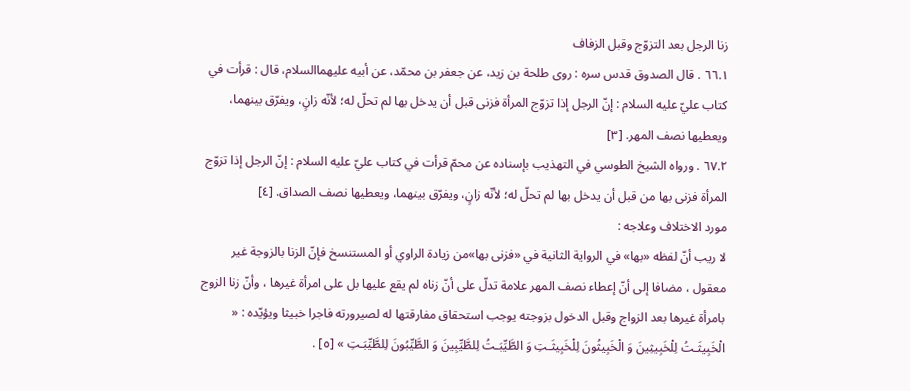زنا الرجل بعد التزوّج وقبل الزفاف
٦٦.١ . قال الصدوق قدس سره : روى طلحة بن زيد، عن جعفر بن محمّد، عن أبيه عليهماالسلام، قال : قرأت في كتاب عليّ عليه السلام : إنّ الرجل إذا تزوّج المرأة فزنى قبل أن يدخل بها لم تحلّ له؛ لأنّه زانٍ، ويفرّق بينهما، ويعطيها نصف المهر. [٣]
٦٧.٢ . ورواه الشيخ الطوسي في التهذيب بإسناده عن محمّ قرأت في كتاب عليّ عليه السلام : إنّ الرجل إذا تزوّج المرأة فزنى بها من قبل أن يدخل بها لم تحلّ له؛ لأنّه زانٍ، ويفرّق بينهما، ويعطيها نصف الصداق. [٤]
مورد الاختلاف وعلاجه :
لا ريب أنّ لفظه «بها» في الرواية الثانية في «فزنى بها»من زيادة الراوي أو المستنسخ فإنّ الزنا بالزوجة غير معقول ، مضافا إلى أنّ إعطاء نصف المهر علامة تدلّ على أنّ زناه لم يقع عليها بل على امرأة غيرها ، وأنّ زنا الزوج بامرأة غيرها بعد الزواج وقبل الدخول بزوجته يوجب استحقاق مفارقتها له لصيرورته فاجرا خبيثا ويؤيّده : « الْخَبِيثَـتُ لِلْخَبِيثِينَ وَ الْخَبِيثُونَ لِلْخَبِيثَـتِ وَ الطَّيِّبَـتُ لِلطَّيِّبِينَ وَ الطَّيِّبُونَ لِلطَّيِّبَـتِ » [٥] .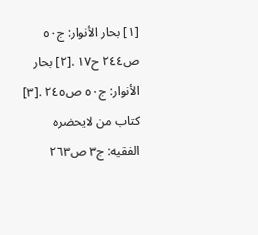[١] بحار الأنوار: ج٥٠ ص٢٤٤ ح١٧ .[٢] بحار الأنوار: ج٥٠ ص٢٤٥ .[٣] كتاب من لايحضره الفقيه: ج٣ ص٢٦٣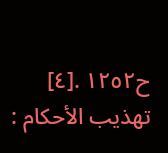ح١٢٥٢ .[٤] تهذيب الأحكام :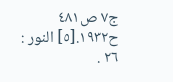ج٧ ص٤٨١ ح١٩٣٢.[٥] النور : ٢٦ .